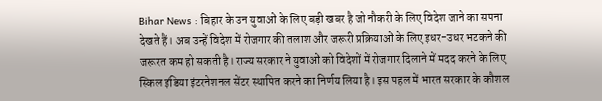Bihar News : बिहार के उन युवाओं के लिए बड़ी खबर है जो नौकरी के लिए विदेश जाने का सपना देखते हैं। अब उन्हें विदेश में रोजगार की तलाश और जरूरी प्रक्रियाओं के लिए इधर-उधर भटकने की जरूरत कम हो सकती है। राज्य सरकार ने युवाओं को विदेशों में रोजगार दिलाने में मदद करने के लिए स्किल इंडिया इंटरनेशनल सेंटर स्थापित करने का निर्णय लिया है। इस पहल में भारत सरकार के कौशल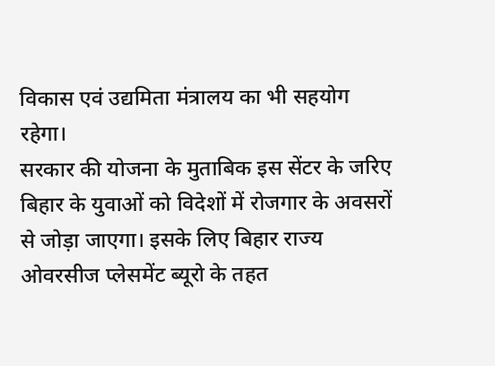विकास एवं उद्यमिता मंत्रालय का भी सहयोग रहेगा।
सरकार की योजना के मुताबिक इस सेंटर के जरिए बिहार के युवाओं को विदेशों में रोजगार के अवसरों से जोड़ा जाएगा। इसके लिए बिहार राज्य ओवरसीज प्लेसमेंट ब्यूरो के तहत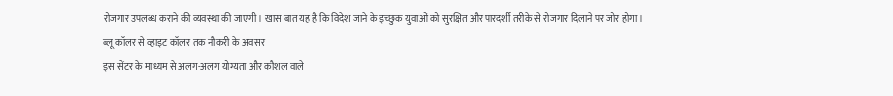रोजगार उपलब्ध कराने की व्यवस्था की जाएगी। खास बात यह है कि विदेश जाने के इच्छुक युवाओं को सुरक्षित और पारदर्शी तरीके से रोजगार दिलाने पर जोर होगा।
ब्लू कॉलर से व्हाइट कॉलर तक नौकरी के अवसर
इस सेंटर के माध्यम से अलग-अलग योग्यता और कौशल वाले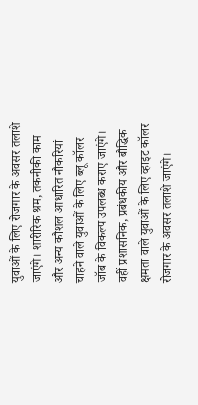युवाओं के लिए रोजगार के अवसर तलाशे जाएंगे। शारीरिक श्रम, तकनीकी काम और अन्य कौशल आधारित नौकरियां चाहने वाले युवाओं के लिए ब्लू कॉलर जॉब के विकल्प उपलब्ध कराए जाएंगे। वहीं प्रशासनिक, प्रबंधकीय और बौद्धिक क्षमता वाले युवाओं के लिए व्हाइट कॉलर रोजगार के अवसर तलाशे जाएंगे।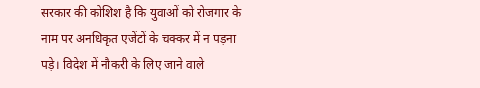सरकार की कोशिश है कि युवाओं को रोजगार के नाम पर अनधिकृत एजेंटों के चक्कर में न पड़ना पड़े। विदेश में नौकरी के लिए जाने वाले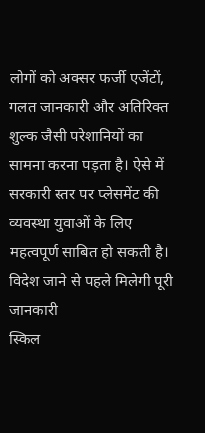लोगों को अक्सर फर्जी एजेंटों, गलत जानकारी और अतिरिक्त शुल्क जैसी परेशानियों का सामना करना पड़ता है। ऐसे में सरकारी स्तर पर प्लेसमेंट की व्यवस्था युवाओं के लिए महत्वपूर्ण साबित हो सकती है।
विदेश जाने से पहले मिलेगी पूरी जानकारी
स्किल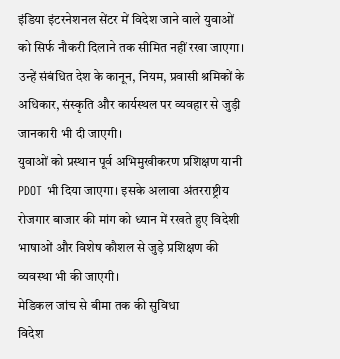इंडिया इंटरनेशनल सेंटर में विदेश जाने वाले युवाओं को सिर्फ नौकरी दिलाने तक सीमित नहीं रखा जाएगा। उन्हें संबंधित देश के कानून, नियम, प्रवासी श्रमिकों के अधिकार, संस्कृति और कार्यस्थल पर व्यवहार से जुड़ी जानकारी भी दी जाएगी।
युवाओं को प्रस्थान पूर्व अभिमुखीकरण प्रशिक्षण यानी PDOT भी दिया जाएगा। इसके अलावा अंतरराष्ट्रीय रोजगार बाजार की मांग को ध्यान में रखते हुए विदेशी भाषाओं और विशेष कौशल से जुड़े प्रशिक्षण की व्यवस्था भी की जाएगी।
मेडिकल जांच से बीमा तक की सुविधा
विदेश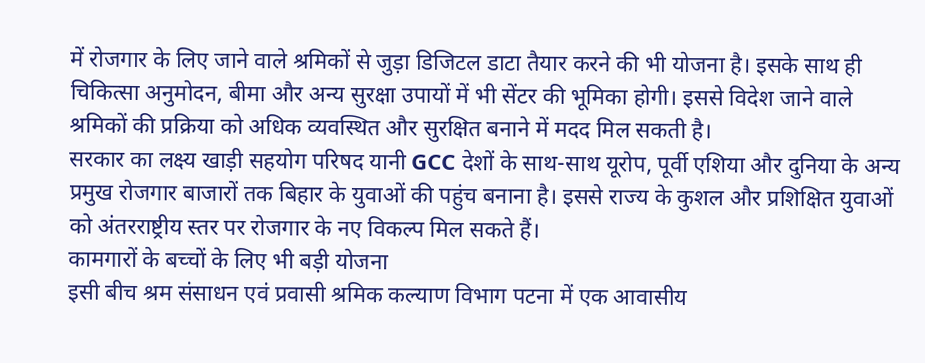में रोजगार के लिए जाने वाले श्रमिकों से जुड़ा डिजिटल डाटा तैयार करने की भी योजना है। इसके साथ ही चिकित्सा अनुमोदन, बीमा और अन्य सुरक्षा उपायों में भी सेंटर की भूमिका होगी। इससे विदेश जाने वाले श्रमिकों की प्रक्रिया को अधिक व्यवस्थित और सुरक्षित बनाने में मदद मिल सकती है।
सरकार का लक्ष्य खाड़ी सहयोग परिषद यानी GCC देशों के साथ-साथ यूरोप, पूर्वी एशिया और दुनिया के अन्य प्रमुख रोजगार बाजारों तक बिहार के युवाओं की पहुंच बनाना है। इससे राज्य के कुशल और प्रशिक्षित युवाओं को अंतरराष्ट्रीय स्तर पर रोजगार के नए विकल्प मिल सकते हैं।
कामगारों के बच्चों के लिए भी बड़ी योजना
इसी बीच श्रम संसाधन एवं प्रवासी श्रमिक कल्याण विभाग पटना में एक आवासीय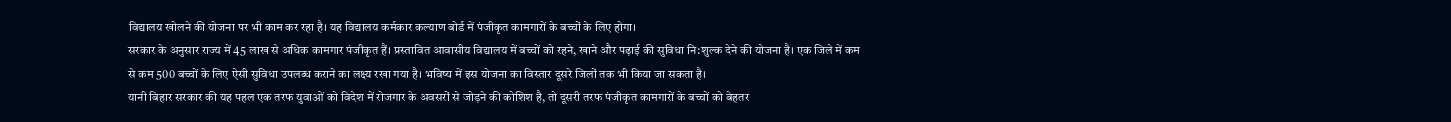विद्यालय खोलने की योजना पर भी काम कर रहा है। यह विद्यालय कर्मकार कल्याण बोर्ड में पंजीकृत कामगारों के बच्चों के लिए होगा।
सरकार के अनुसार राज्य में 45 लाख से अधिक कामगार पंजीकृत हैं। प्रस्तावित आवासीय विद्यालय में बच्चों को रहने, खाने और पढ़ाई की सुविधा नि:शुल्क देने की योजना है। एक जिले में कम से कम 500 बच्चों के लिए ऐसी सुविधा उपलब्ध कराने का लक्ष्य रखा गया है। भविष्य में इस योजना का विस्तार दूसरे जिलों तक भी किया जा सकता है।
यानी बिहार सरकार की यह पहल एक तरफ युवाओं को विदेश में रोजगार के अवसरों से जोड़ने की कोशिश है, तो दूसरी तरफ पंजीकृत कामगारों के बच्चों को बेहतर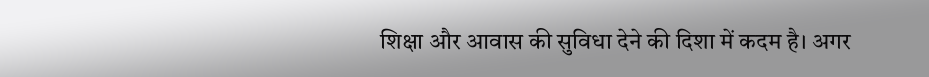शिक्षा और आवास की सुविधा देने की दिशा में कदम है। अगर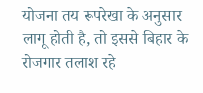योजना तय रूपरेखा के अनुसार लागू होती है, तो इससे बिहार के रोजगार तलाश रहे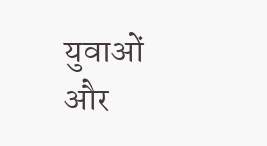युवाओं और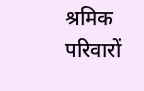श्रमिक परिवारों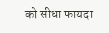को सीधा फायदा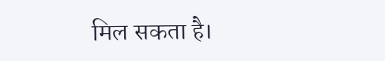मिल सकता है।